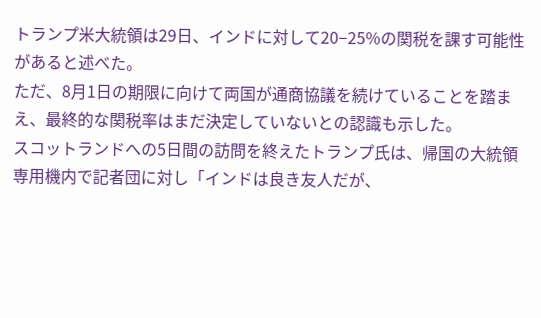トランプ米大統領は29日、インドに対して20−25%の関税を課す可能性があると述べた。
ただ、8月1日の期限に向けて両国が通商協議を続けていることを踏まえ、最終的な関税率はまだ決定していないとの認識も示した。
スコットランドへの5日間の訪問を終えたトランプ氏は、帰国の大統領専用機内で記者団に対し「インドは良き友人だが、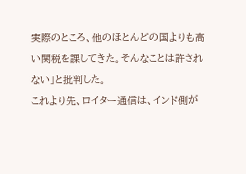実際のところ、他のほとんどの国よりも高い関税を課してきた。そんなことは許されない」と批判した。
これより先、ロイター通信は、インド側が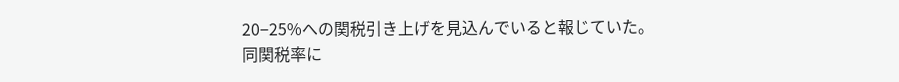20−25%への関税引き上げを見込んでいると報じていた。
同関税率に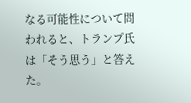なる可能性について問われると、トランプ氏は「そう思う」と答えた。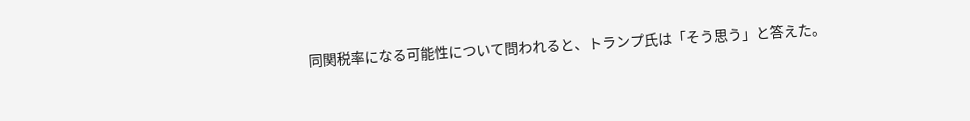同関税率になる可能性について問われると、トランプ氏は「そう思う」と答えた。